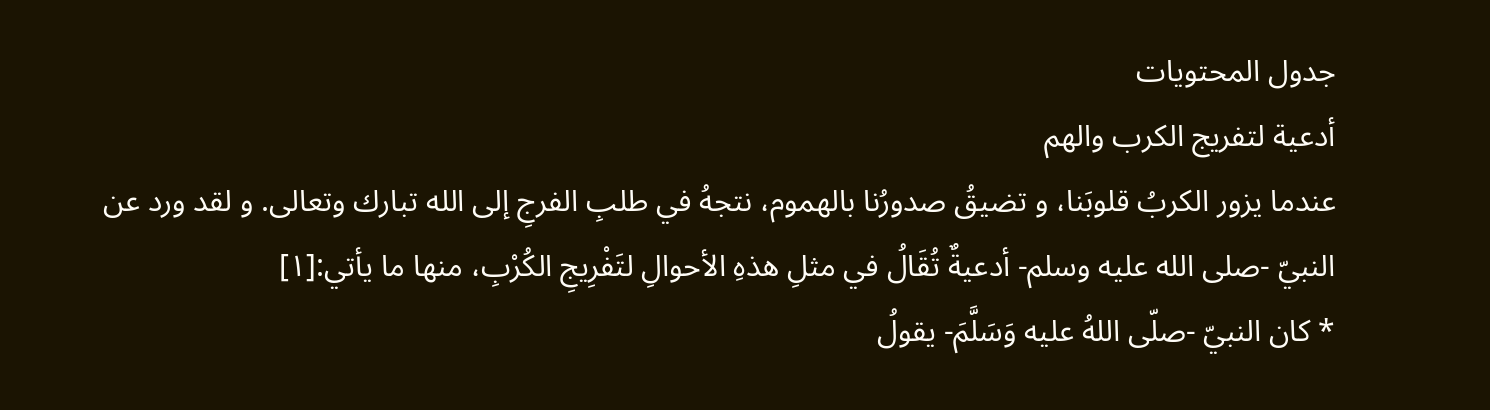جدول المحتويات
أدعية لتفريج الكرب والهم
عندما يزور الكربُ قلوبَنا، و تضيقُ صدورُنا بالهموم، نتجهُ في طلبِ الفرجِ إلى الله تبارك وتعالى. و لقد ورد عن النبيّ -صلى الله عليه وسلم- أدعيةٌ تُقَالُ في مثلِ هذهِ الأحوالِ لتَفْرِيجِ الكُرْبِ، منها ما يأتي:[١]
* كان النبيّ -صلّى اللهُ عليه وَسَلَّمَ- يقولُ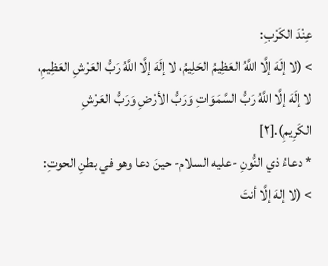عِنْدَ الكَرْبِ:
> (لا إلَهَ إلَّا اللَّهُ العَظِيمُ الحَلِيمُ، لا إلَهَ إلَّا اللَّهُ رَبُّ العَرْشِ العَظِيمِ، لا إلَهَ إلَّا اللَّهُ رَبُّ السَّمَوَاتِ وَرَبُّ الأرْضِ وَرَبُّ العَرْشِ الكَرِيمِ).[٢]
* دعاءُ ذي النُّونِ -عليه السلام- حينَ دعا وهو في بطنِ الحوتِ:
> (لا إلهَ إلَّا أنتَ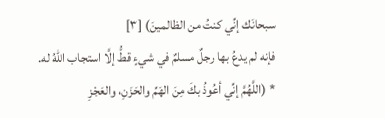سبحانَك إنِّي كنتُ من الظالمينَ) [٣]
فإنه لم يدعُ بها رجلٌ مسلمٌ في شيءٍ قطُّ إلَّا استجاب اللهُ له.
* (اللَّهُمَّ إنِّي أعُوذُ بكَ مِنَ الهَمِّ والحَزَنِ، والعَجْزِ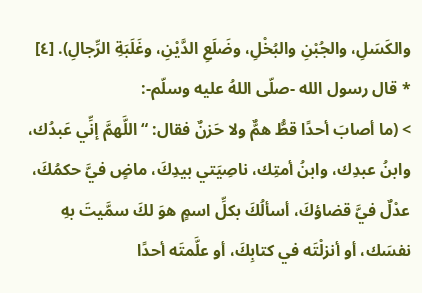والكَسَلِ، والجُبْنِ والبُخْلِ، وضَلَعِ الدَّيْنِ، وغَلَبَةِ الرِّجالِ). [٤]
* قال رسول الله -صلّى اللهُ عليه وسلّم-:
> (ما أصابَ أحدًا قطُّ همٌّ ولا حَزنٌ فقال: “اللَّهمَّ إنِّي عَبدُك، وابنُ عبدِك، وابنُ أمتِك، ناصِيَتي بيدِكَ، ماضٍ فيَّ حكمُكَ، عدْلٌ فيَّ قضاؤكَ، أسألُكَ بكلِّ اسمٍ هوَ لكَ سمَّيتَ بهِ نفسَك، أو أنزلْتَه في كتابِكَ، أو علَّمتَه أحدًا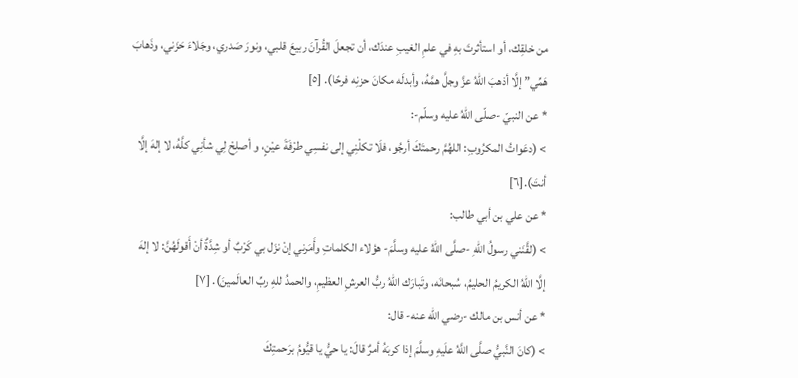من خلقِك، أو استأثرتَ بهِ في علمِ الغيبِ عندَك، أن تجعلَ القُرآنَ ربيعَ قلبي، ونورَ صَدري، وجَلاءَ حَزَني، وذَهابَ هَمِّي” إلَّا أذهبَ اللهُ عزَّ وجلَّ همَّهُ، وأبدلَه مكانَ حزنِه فرحًا). [٥]
* عن النبيّ -صلّى اللهُ عليه وسلّم-:
> (دعَواتُ المكرُوبِ: اللهُمَّ رحمتَكَ أرجُو، فلَا تكلْنِي إلى نفسِي طرْفَةَ عيْنٍ، و أصلِحْ لِي شأنِي كلَّهُ، لا إلهَ إلَّا أنتَ).[٦]
* عن علي بن أبي طالب:
> (لقَّنَني رسولُ اللهِ -صلَّى اللهُ عليه وسلَّمَ- هؤلاء الكلماتِ وأَمَرني إنْ نزَل بي كَرْبٌ أو شِدَّةٌ أنْ أَقولَهُنَّ: لا إلهَ إلَّا اللهُ الكريمُ الحليمُ، سُبحانَه، وتَبارَك اللهُ ربُّ العرشِ العظيمِ، والحمدُ للهِ ربِّ العالَمينَ). [٧]
* عن أنس بن مالك -رضي الله عنه- قال:
> (كانَ النَّبيُّ صلَّى اللَّهُ علَيهِ وسلَّمَ إذا كربَهُ أمرٌ قالَ: يا حيُّ يا قيُّومُ برَحمتِكَ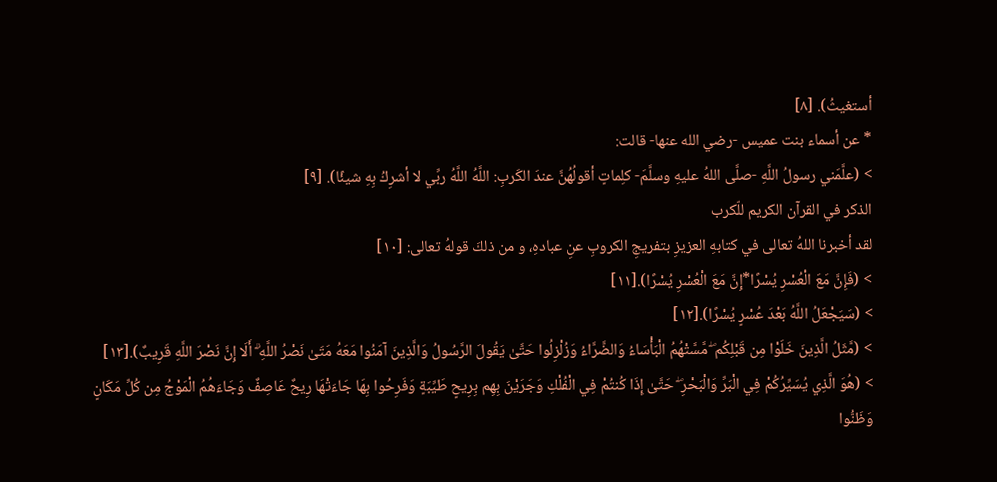أستغيثُ). [٨]
* عن أسماء بنت عميس -رضي الله عنها- قالت:
> (علَّمَني رسولُ اللَّهِ -صلَّى اللهُ عليهِ وسلَّمَ- كلِماتٍ أقولُهُنَّ عندَ الكَربِ: اللَّهُ اللَّهُ ربِّي لا أشرِكُ بِهِ شيئًا). [٩]
الذكر في القرآن الكريم للّكرب
لقد أخبرنا اللهُ تعالى في كتابهِ العزيزِ بتفريجِ الكروبِ عنِ عبادهِ، و من ذلكَ قولهُ تعالى: [١٠]
> (فَإِنَّ مَعَ الْعُسْرِ يُسْرًا*إِنَّ مَعَ الْعُسْرِ يُسْرًا).[١١]
> (سَيَجْعَلُ اللَّهُ بَعْدَ عُسْرٍ يُسْرًا).[١٢]
> (مَّثَلُ الَّذِينَ خَلَوْا مِن قَبْلِكُم ۖ مَّسَّتْهُمُ الْبَأْسَاءُ وَالضَّرَّاءُ وَزُلْزِلُوا حَتَّىٰ يَقُولَ الرَّسُولُ وَالَّذِينَ آمَنُوا مَعَهُ مَتَىٰ نَصْرُ اللَّهِ ۗ أَلَا إِنَّ نَصْرَ اللَّهِ قَرِيبٌ).[١٣]
> (هُوَ الَّذِي يُسَيِّرُكُمْ فِي الْبَرِّ وَالْبَحْرِ ۖ حَتَّىٰ إِذَا كُنتُمْ فِي الْفُلْكِ وَجَرَيْنَ بِهِم بِرِيحٍ طَيِّبَةٍ وَفَرِحُوا بِهَا جَاءَتْهَا رِيحٌ عَاصِفٌ وَجَاءَهُمُ الْمَوْجُ مِن كُلِّ مَكَانٍ وَظَنُّوا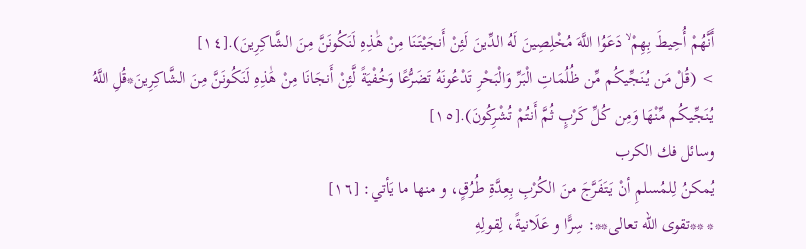أَنَّهُمْ أُحِيطَ بِهِمْ ۙ دَعَوُا اللَّهَ مُخْلِصِينَ لَهُ الدِّينَ لَئِنْ أَنجَيْتَنَا مِنْ هَٰذِهِ لَنَكُونَنَّ مِنَ الشَّاكِرِينَ).[١٤]
> (قُلْ مَن يُنَجِّيكُم مِّن ظُلُمَاتِ الْبَرِّ وَالْبَحْرِ تَدْعُونَهُ تَضَرُّعًا وَخُفْيَةً لَّئِنْ أَنجَانَا مِنْ هَٰذِهِ لَنَكُونَنَّ مِنَ الشَّاكِرِينَ*قُلِ اللَّهُ يُنَجِّيكُم مِّنْهَا وَمِن كُلِّ كَرْبٍ ثُمَّ أَنتُمْ تُشْرِكُونَ).[١٥]
وسائل فك الكرب
يُمكنُ لِلمُسلمِ أنْ يَتَفَرَّجَ منَ الكُرْبِ بِعِدَّةِ طُرُقٍ، و منها ما يَأتي: [١٦]
* **تقوى الله تعالى**: سِرًّا و عَلَانيةً، لِقولِهِ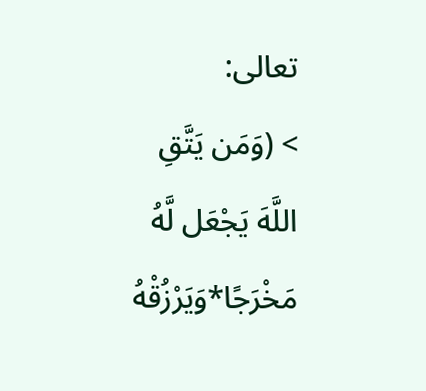تعالى:
> (وَمَن يَتَّقِ اللَّهَ يَجْعَل لَّهُ مَخْرَجًا*وَيَرْزُقْهُ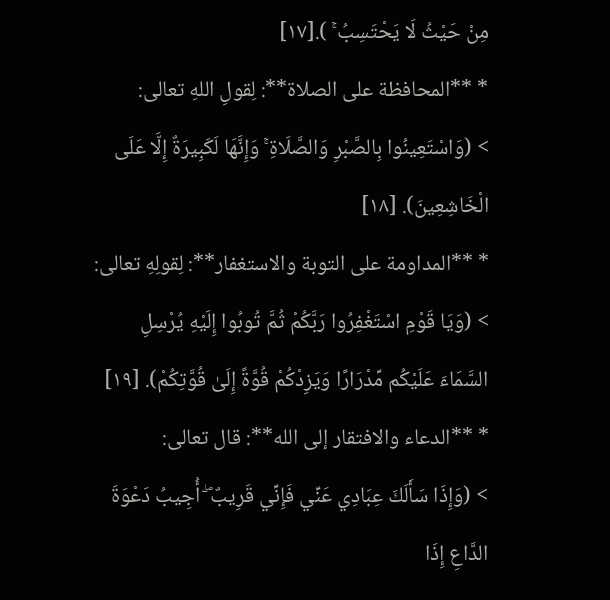مِنْ حَيْثُ لَا يَحْتَسِبُ ۚ ).[١٧]
* **المحافظة على الصلاة**: لِقولِ اللهِ تعالى:
> (وَاسْتَعِينُوا بِالصَّبْرِ وَالصَّلَاةِ ۚ وَإِنَّهَا لَكَبِيرَةٌ إِلَّا عَلَى الْخَاشِعِينَ). [١٨]
* **المداومة على التوبة والاستغفار**: لِقولِهِ تعالى:
> (وَيَا قَوْمِ اسْتَغْفِرُوا رَبَّكُمْ ثُمَّ تُوبُوا إِلَيْهِ يُرْسِلِ السَّمَاءَ عَلَيْكُم مِّدْرَارًا وَيَزِدْكُمْ قُوَّةً إِلَىٰ قُوَّتِكُمْ). [١٩]
* **الدعاء والافتقار إلى الله**: قال تعالى:
> (وَإِذَا سَأَلَكَ عِبَادِي عَنِّي فَإِنِّي قَرِيبٌ ۖ أُجِيبُ دَعْوَةَ الدَّاعِ إِذَا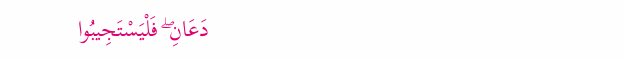دَعَانِ ۖ فَلْيَسْتَجِيبُوا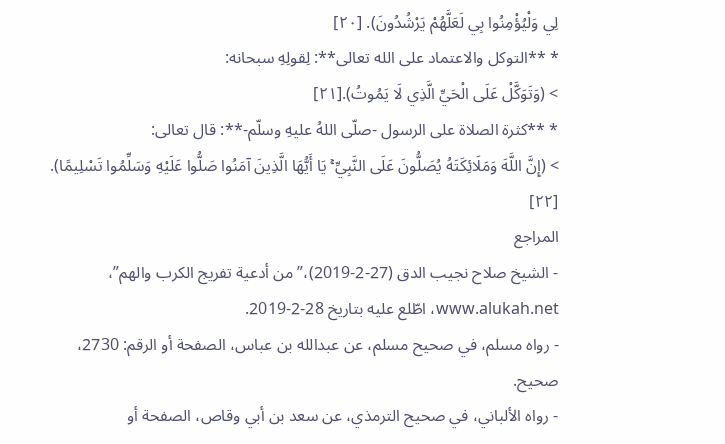لِي وَلْيُؤْمِنُوا بِي لَعَلَّهُمْ يَرْشُدُونَ). [٢٠]
* **التوكل والاعتماد على الله تعالى**: لِقولِهِ سبحانه:
> (وَتَوَكَّلْ عَلَى الْحَيِّ الَّذِي لَا يَمُوتُ).[٢١]
* **كثرة الصلاة على الرسول -صلّى اللهُ عليهِ وسلّم-**: قال تعالى:
> (إِنَّ اللَّهَ وَمَلَائِكَتَهُ يُصَلُّونَ عَلَى النَّبِيِّ ۚ يَا أَيُّهَا الَّذِينَ آمَنُوا صَلُّوا عَلَيْهِ وَسَلِّمُوا تَسْلِيمًا). [٢٢]
المراجع
- الشيخ صلاح نجيب الدق (27-2-2019)،”من أدعية تفريج الكرب والهم”، www.alukah.net، اطّلع عليه بتاريخ 28-2-2019.
- رواه مسلم، في صحيح مسلم، عن عبدالله بن عباس، الصفحة أو الرقم: 2730، صحيح.
- رواه الألباني، في صحيح الترمذي، عن سعد بن أبي وقاص، الصفحة أو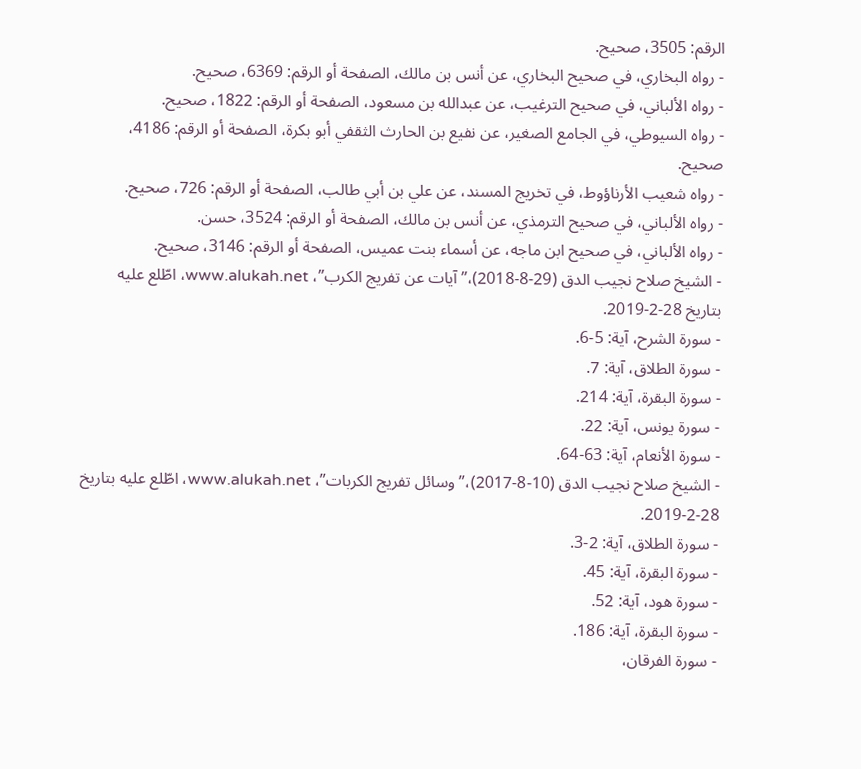الرقم: 3505، صحيح.
- رواه البخاري، في صحيح البخاري، عن أنس بن مالك، الصفحة أو الرقم: 6369، صحيح.
- رواه الألباني، في صحيح الترغيب، عن عبدالله بن مسعود، الصفحة أو الرقم: 1822، صحيح.
- رواه السيوطي، في الجامع الصغير، عن نفيع بن الحارث الثقفي أبو بكرة، الصفحة أو الرقم: 4186، صحيح.
- رواه شعيب الأرناؤوط، في تخريج المسند، عن علي بن أبي طالب، الصفحة أو الرقم: 726، صحيح.
- رواه الألباني، في صحيح الترمذي، عن أنس بن مالك، الصفحة أو الرقم: 3524، حسن.
- رواه الألباني، في صحيح ابن ماجه، عن أسماء بنت عميس، الصفحة أو الرقم: 3146، صحيح.
- الشيخ صلاح نجيب الدق (29-8-2018)،”آيات عن تفريج الكرب”، www.alukah.net، اطّلع عليه بتاريخ 28-2-2019.
- سورة الشرح، آية: 5-6.
- سورة الطلاق، آية: 7.
- سورة البقرة، آية: 214.
- سورة يونس، آية: 22.
- سورة الأنعام، آية: 63-64.
- الشيخ صلاح نجيب الدق (10-8-2017)،”وسائل تفريج الكربات”، www.alukah.net، اطّلع عليه بتاريخ 28-2-2019.
- سورة الطلاق، آية: 2-3.
- سورة البقرة، آية: 45.
- سورة هود، آية: 52.
- سورة البقرة، آية: 186.
- سورة الفرقان،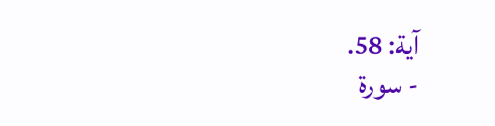آية: 58.
- سورة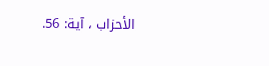الأحزاب ، آية: 56.